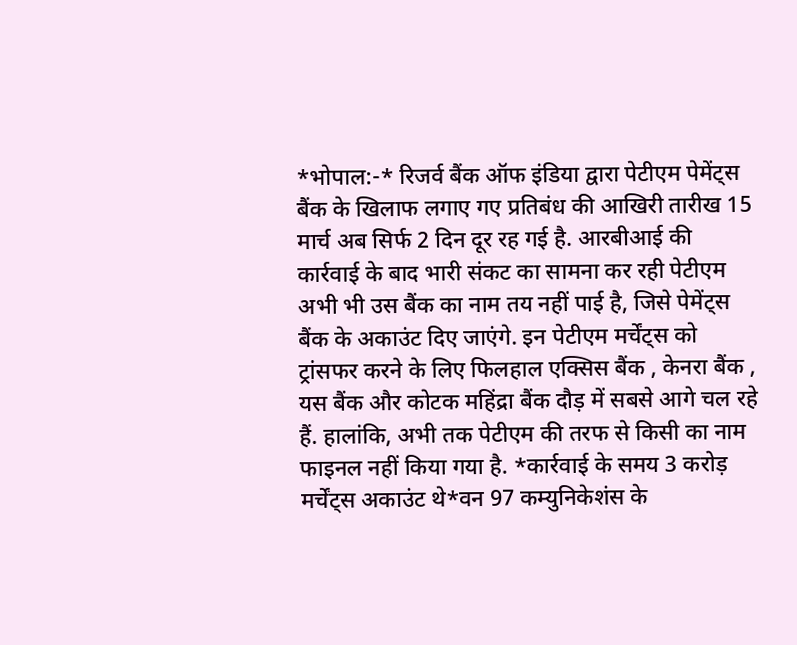*भोपाल:-* रिजर्व बैंक ऑफ इंडिया द्वारा पेटीएम पेमेंट्स बैंक के खिलाफ लगाए गए प्रतिबंध की आखिरी तारीख 15 मार्च अब सिर्फ 2 दिन दूर रह गई है. आरबीआई की कार्रवाई के बाद भारी संकट का सामना कर रही पेटीएम अभी भी उस बैंक का नाम तय नहीं पाई है, जिसे पेमेंट्स बैंक के अकाउंट दिए जाएंगे. इन पेटीएम मर्चेंट्स को ट्रांसफर करने के लिए फिलहाल एक्सिस बैंक , केनरा बैंक , यस बैंक और कोटक महिंद्रा बैंक दौड़ में सबसे आगे चल रहे हैं. हालांकि, अभी तक पेटीएम की तरफ से किसी का नाम फाइनल नहीं किया गया है. *कार्रवाई के समय 3 करोड़ मर्चेंट्स अकाउंट थे*वन 97 कम्युनिकेशंस के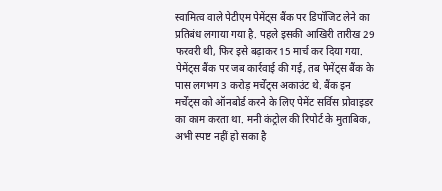स्वामित्व वाले पेटीएम पेमेंट्स बैंक पर डिपॉजिट लेने का प्रतिबंध लगाया गया है. पहले इसकी आखिरी तारीख 29 फरवरी थी, फिर इसे बढ़ाकर 15 मार्च कर दिया गया. पेमेंट्स बैंक पर जब कार्रवाई की गई, तब पेमेंट्स बैंक के पास लगभग 3 करोड़ मर्चेंट्स अकाउंट थे. बैंक इन मर्चेंट्स को ऑनबोर्ड करने के लिए पेमेंट सर्विस प्रोवाइडर का काम करता था. मनी कंट्रोल की रिपोर्ट के मुताबिक, अभी स्पष्ट नहीं हो सका है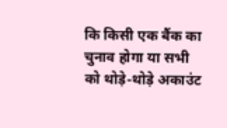कि किसी एक बैंक का चुनाव होगा या सभी को थोड़े-थोड़े अकाउंट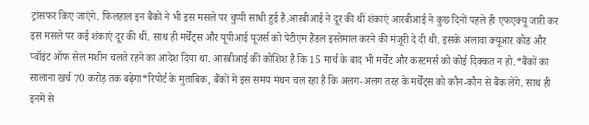ट्रांसफर किए जाएंगे. फिलहाल इन बैंकों ने भी इस मसले पर चुप्पी साधी हुई है.आरबीआई ने दूर की थीं शंकाएं आरबीआई ने कुछ दिनों पहले ही एफएक्यू जारी कर इस मसले पर कई शंकाएं दूर की थीं. साथ ही मर्चेंट्स और यूपीआई यूजर्स को पेटीएम हैंडल इस्तेमाल करने की मंजूरी दे दी थी. इसके अलावा क्यूआर कोड और प्वॉइंट ऑफ सेल मशीन चलते रहने का आदेश दिया था. आरबीआई की कोशिश है कि 15 मार्च के बाद भी मर्चेंट और कस्टमर्स को कोई दिक्कत न हो.*बैंकों का सालाना खर्च 70 करोड़ तक बढ़ेगा*रिपोर्ट के मुताबिक, बैंकों में इस समय मंथन चल रहा है कि अलग-अलग तरह के मर्चेंट्स को कौन-कौन से बैंक लेंगे. साथ ही इनमें से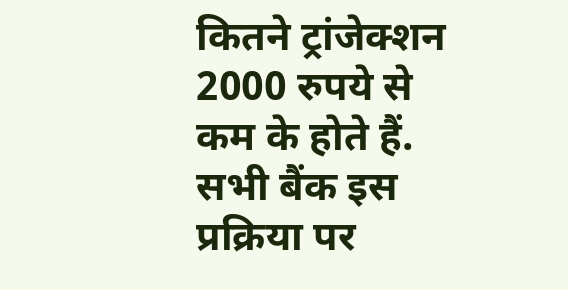कितने ट्रांजेक्शन 2000 रुपये से कम के होते हैं. सभी बैंक इस प्रक्रिया पर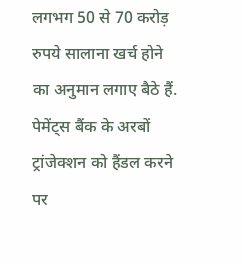लगभग 50 से 70 करोड़ रुपये सालाना खर्च होने का अनुमान लगाए बैठे हैं. पेमेंट्स बैंक के अरबों ट्रांजेक्शन को हैंडल करने पर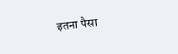इतना पैसा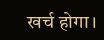खर्च होगा।